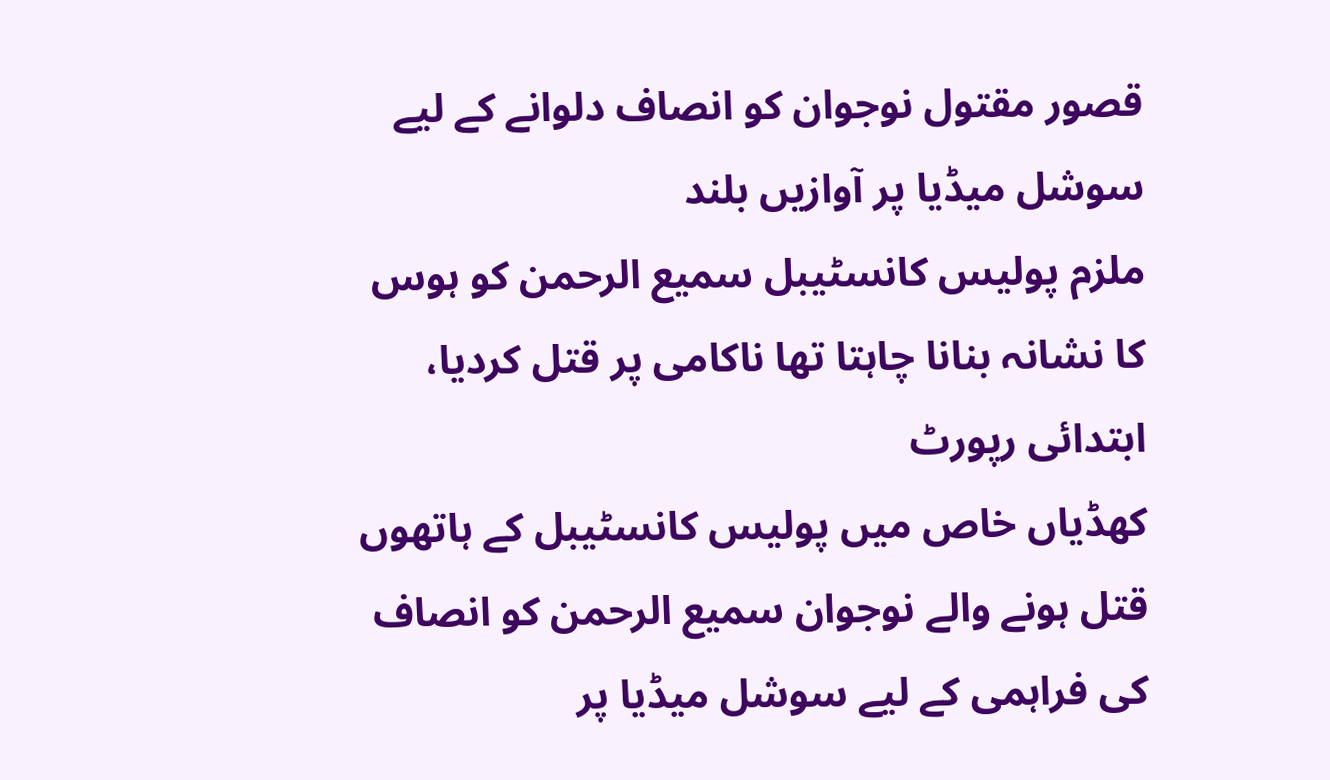قصور مقتول نوجوان کو انصاف دلوانے کے لیے سوشل میڈیا پر آوازیں بلند
ملزم پولیس کانسٹیبل سمیع الرحمن کو ہوس کا نشانہ بنانا چاہتا تھا ناکامی پر قتل کردیا، ابتدائی رپورٹ
کھڈیاں خاص میں پولیس کانسٹیبل کے ہاتھوں قتل ہونے والے نوجوان سمیع الرحمن کو انصاف کی فراہمی کے لیے سوشل میڈیا پر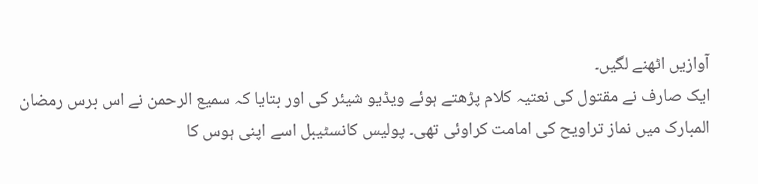آوازیں اٹھنے لگیں۔
ایک صارف نے مقتول کی نعتیہ کلام پڑھتے ہوئے ویڈیو شیئر کی اور بتایا کہ سمیع الرحمن نے اس برس رمضان المبارک میں نماز تراویح کی امامت کراوئی تھی۔ پولیس کانسٹیبل اسے اپنی ہوس کا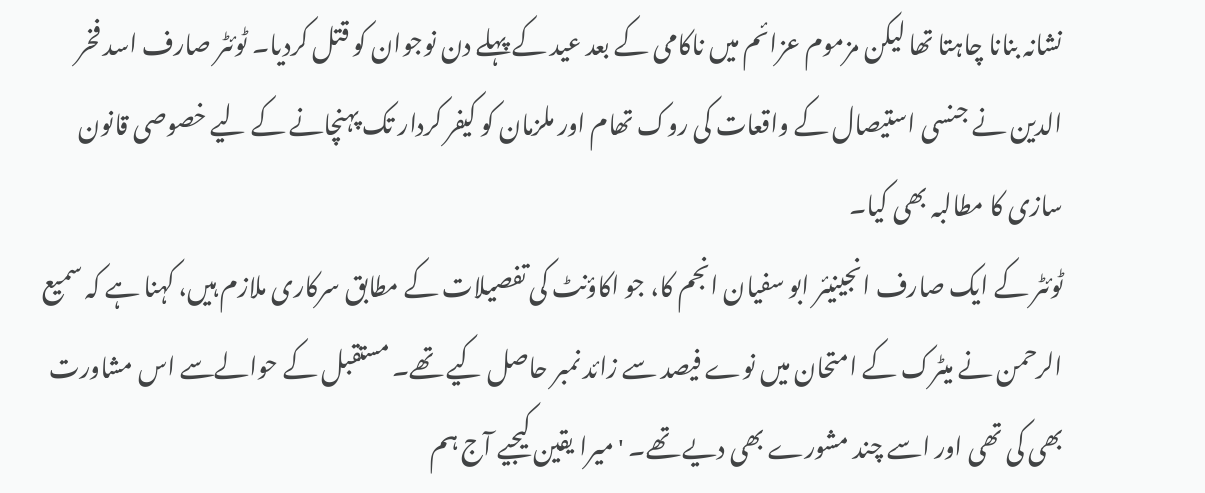نشانہ بنانا چاہتا تھا لیکن مزموم عزائم میں ناکامی کے بعد عید کے پہلے دن نوجوان کو قتل کردیا۔ ٹوئٹر صارف اسد فخر الدین نے جنسی استیصال کے واقعات کی روک تھام اور ملزمان کو کیفر کردار تک پہنچانے کے لیے خصوصی قانون سازی کا مطالبہ بھی کیا۔
ٹوئٹر کے ایک صارف انجینیئر ابو سفیان انجم کا، جو اکاؤنٹ کی تفصیلات کے مطابق سرکاری ملازم ہیں، کہنا ہے کہ سمیع الرحمن نے میٹرک کے امتحان میں نوے فیصد سے زائد نمبر حاصل کیے تھے۔ مستقبل کے حوالےسے اس مشاورت بھی کی تھی اور اسے چند مشورے بھی دیے تھے۔ 'میرا یقین کیجیے آج ہم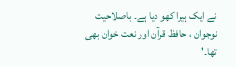نے ایک ہیرا کھو دیا ہے۔ باصلاحیت نوجوان ، حافظ قرآن اور نعت خوان بھی تھا۔'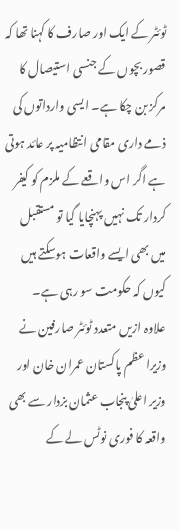ٹوئٹر کے ایک اور صارف کا کہنا تھا کہ قصور بچوں کے جنسی استیصال کا مرکز بن چکا ہے۔ ایسی وارداتوں کی ذمے داری مقامی انتظامیہ پر عائد ہوتی ہے اگر اس واقعے کے ملزم کو کیفر کردار تک نہیں پہنچایا گیا تو مستقبل میں بھی ایسے واقعات ہوسکتے ہیں کیوں کہ حکومت سو رہی ہے۔
علاوہ ازیں متعدد ٹوئٹر صارفین نے وزیرا عظم پاکستان عمران خان اور وزیر اعلیٰ پنجاب عثمان بزدار سے بھی واقعہ کا فوری نوٹس لے کے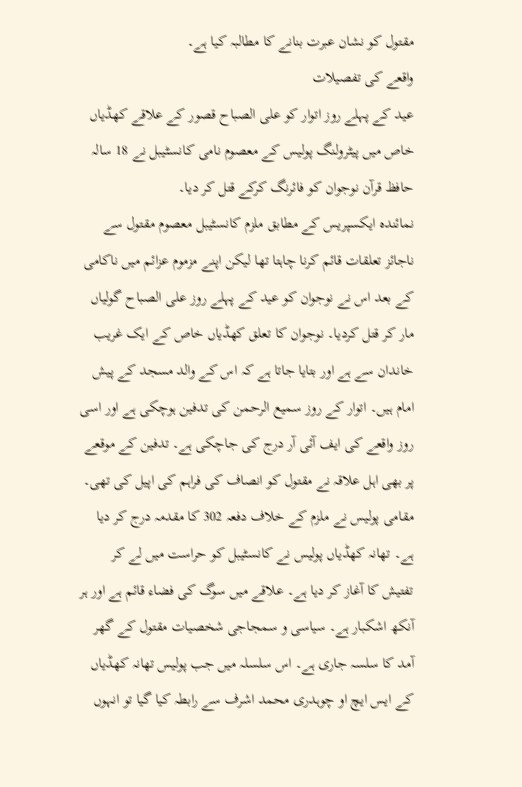مقتول کو نشان عبرت بنانے کا مطالبہ کیا ہے۔
واقعے کی تفصیلات
عید کے پہلے روز اتوار کو علی الصباح قصور کے علاقے کھڈیاں خاص میں پیٹرولنگ پولیس کے معصوم نامی کانسٹیبل نے 18 سالہ حافظ قرآن نوجوان کو فائرنگ کرکے قتل کر دیا۔
نمائندہ ایکسپریس کے مطابق ملزم کانسٹیبل معصوم مقتول سے ناجائز تعلقات قائم کرنا چاہتا تھا لیکن اپنے مزموم عزائم میں ناکامی کے بعد اس نے نوجوان کو عید کے پہلے روز علی الصباح گولیاں مار کر قتل کردیا۔ نوجوان کا تعلق کھڈیاں خاص کے ایک غریب خاندان سے ہے اور بتایا جاتا ہے کہ اس کے والد مسجد کے پیش امام ہیں۔ اتوار کے روز سمیع الرحمن کی تدفین ہوچکی ہے اور اسی روز واقعے کی ایف آئی آر درج کی جاچکی ہے۔ تدفین کے موقعے پر بھی اہل علاقہ نے مقتول کو انصاف کی فراہم کی اپیل کی تھی۔
مقامی پولیس نے ملزم کے خلاف دفعہ 302 کا مقدمہ درج کر دیا ہے۔ تھانہ کھڈیاں پولیس نے کانسٹیبل کو حراست میں لے کر تفتیش کا آغاز کر دیا ہے۔ علاقے میں سوگ کی فضاء قائم ہے اور ہر آنکھ اشکبار ہے۔ سیاسی و سمجاجی شخصیات مقتول کے گھر آمد کا سلسہ جاری ہے۔ اس سلسلہ میں جب پولیس تھانہ کھڈیاں کے ایس ایچ او چوہدری محمد اشرف سے رابطہ کیا گیا تو انہوں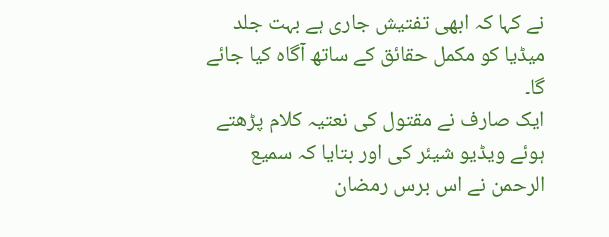نے کہا کہ ابھی تفتیش جاری ہے بہت جلد میڈیا کو مکمل حقائق کے ساتھ آگاہ کیا جائے گا۔
ایک صارف نے مقتول کی نعتیہ کلام پڑھتے ہوئے ویڈیو شیئر کی اور بتایا کہ سمیع الرحمن نے اس برس رمضان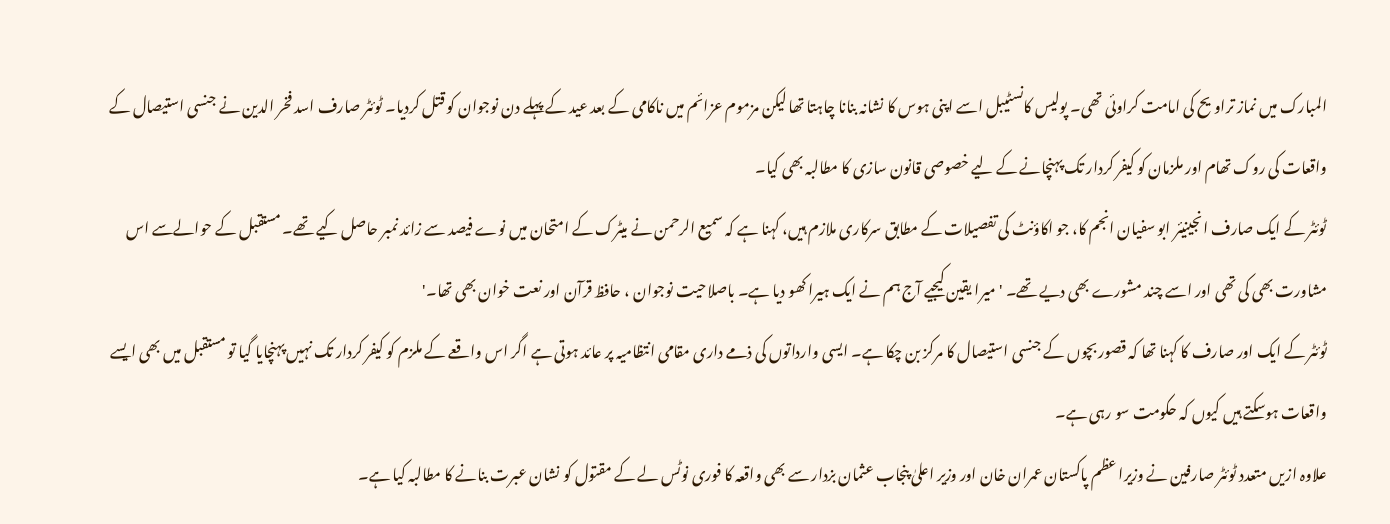المبارک میں نماز تراویح کی امامت کراوئی تھی۔ پولیس کانسٹیبل اسے اپنی ہوس کا نشانہ بنانا چاہتا تھا لیکن مزموم عزائم میں ناکامی کے بعد عید کے پہلے دن نوجوان کو قتل کردیا۔ ٹوئٹر صارف اسد فخر الدین نے جنسی استیصال کے واقعات کی روک تھام اور ملزمان کو کیفر کردار تک پہنچانے کے لیے خصوصی قانون سازی کا مطالبہ بھی کیا۔
ٹوئٹر کے ایک صارف انجینیئر ابو سفیان انجم کا، جو اکاؤنٹ کی تفصیلات کے مطابق سرکاری ملازم ہیں، کہنا ہے کہ سمیع الرحمن نے میٹرک کے امتحان میں نوے فیصد سے زائد نمبر حاصل کیے تھے۔ مستقبل کے حوالےسے اس مشاورت بھی کی تھی اور اسے چند مشورے بھی دیے تھے۔ 'میرا یقین کیجیے آج ہم نے ایک ہیرا کھو دیا ہے۔ باصلاحیت نوجوان ، حافظ قرآن اور نعت خوان بھی تھا۔'
ٹوئٹر کے ایک اور صارف کا کہنا تھا کہ قصور بچوں کے جنسی استیصال کا مرکز بن چکا ہے۔ ایسی وارداتوں کی ذمے داری مقامی انتظامیہ پر عائد ہوتی ہے اگر اس واقعے کے ملزم کو کیفر کردار تک نہیں پہنچایا گیا تو مستقبل میں بھی ایسے واقعات ہوسکتے ہیں کیوں کہ حکومت سو رہی ہے۔
علاوہ ازیں متعدد ٹوئٹر صارفین نے وزیرا عظم پاکستان عمران خان اور وزیر اعلیٰ پنجاب عثمان بزدار سے بھی واقعہ کا فوری نوٹس لے کے مقتول کو نشان عبرت بنانے کا مطالبہ کیا ہے۔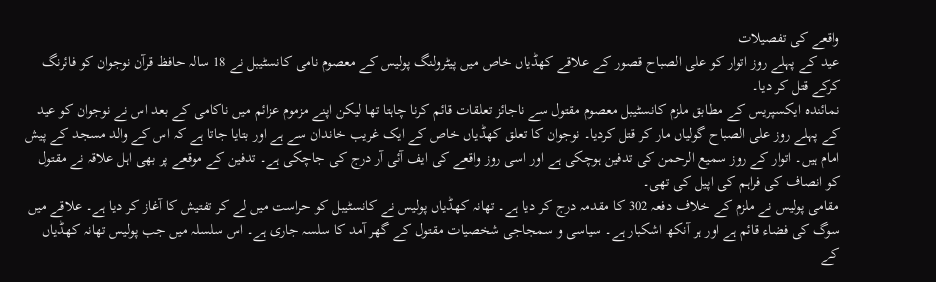واقعے کی تفصیلات
عید کے پہلے روز اتوار کو علی الصباح قصور کے علاقے کھڈیاں خاص میں پیٹرولنگ پولیس کے معصوم نامی کانسٹیبل نے 18 سالہ حافظ قرآن نوجوان کو فائرنگ کرکے قتل کر دیا۔
نمائندہ ایکسپریس کے مطابق ملزم کانسٹیبل معصوم مقتول سے ناجائز تعلقات قائم کرنا چاہتا تھا لیکن اپنے مزموم عزائم میں ناکامی کے بعد اس نے نوجوان کو عید کے پہلے روز علی الصباح گولیاں مار کر قتل کردیا۔ نوجوان کا تعلق کھڈیاں خاص کے ایک غریب خاندان سے ہے اور بتایا جاتا ہے کہ اس کے والد مسجد کے پیش امام ہیں۔ اتوار کے روز سمیع الرحمن کی تدفین ہوچکی ہے اور اسی روز واقعے کی ایف آئی آر درج کی جاچکی ہے۔ تدفین کے موقعے پر بھی اہل علاقہ نے مقتول کو انصاف کی فراہم کی اپیل کی تھی۔
مقامی پولیس نے ملزم کے خلاف دفعہ 302 کا مقدمہ درج کر دیا ہے۔ تھانہ کھڈیاں پولیس نے کانسٹیبل کو حراست میں لے کر تفتیش کا آغاز کر دیا ہے۔ علاقے میں سوگ کی فضاء قائم ہے اور ہر آنکھ اشکبار ہے۔ سیاسی و سمجاجی شخصیات مقتول کے گھر آمد کا سلسہ جاری ہے۔ اس سلسلہ میں جب پولیس تھانہ کھڈیاں کے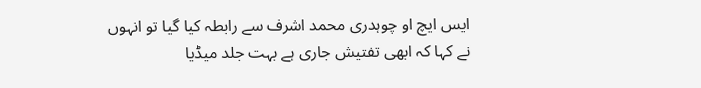ایس ایچ او چوہدری محمد اشرف سے رابطہ کیا گیا تو انہوں نے کہا کہ ابھی تفتیش جاری ہے بہت جلد میڈیا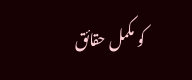کو مکمل حقائق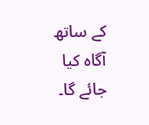کے ساتھ آگاہ کیا جائے گا۔